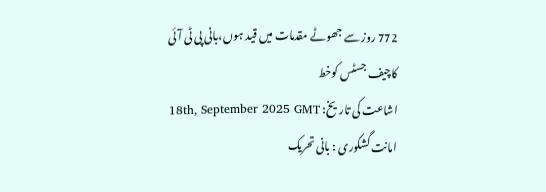772 روز سے جھوٹے مقدمات میں قید ہوں،بانی پی ٹی آئی کاچیف جسٹس کوخط
اشاعت کی تاریخ: 18th, September 2025 GMT
امانت گشکوری : بانی تحریک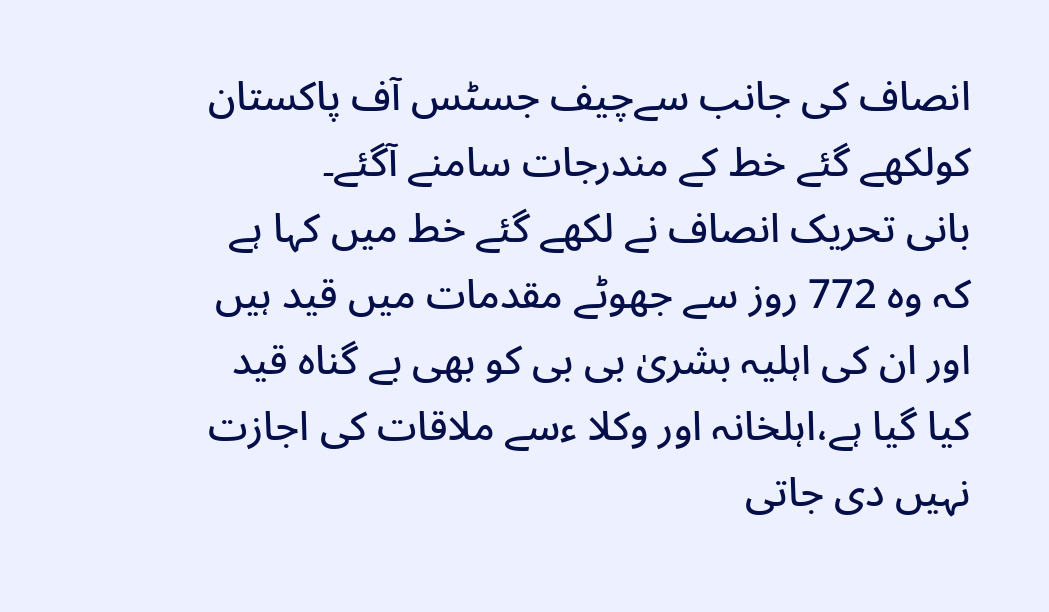انصاف کی جانب سےچیف جسٹس آف پاکستان کولکھے گئے خط کے مندرجات سامنے آگئے۔
بانی تحریک انصاف نے لکھے گئے خط میں کہا ہے کہ وہ 772 روز سے جھوٹے مقدمات میں قید ہیں اور ان کی اہلیہ بشریٰ بی بی کو بھی بے گناہ قید کیا گیا ہے،اہلخانہ اور وکلا ءسے ملاقات کی اجازت نہیں دی جاتی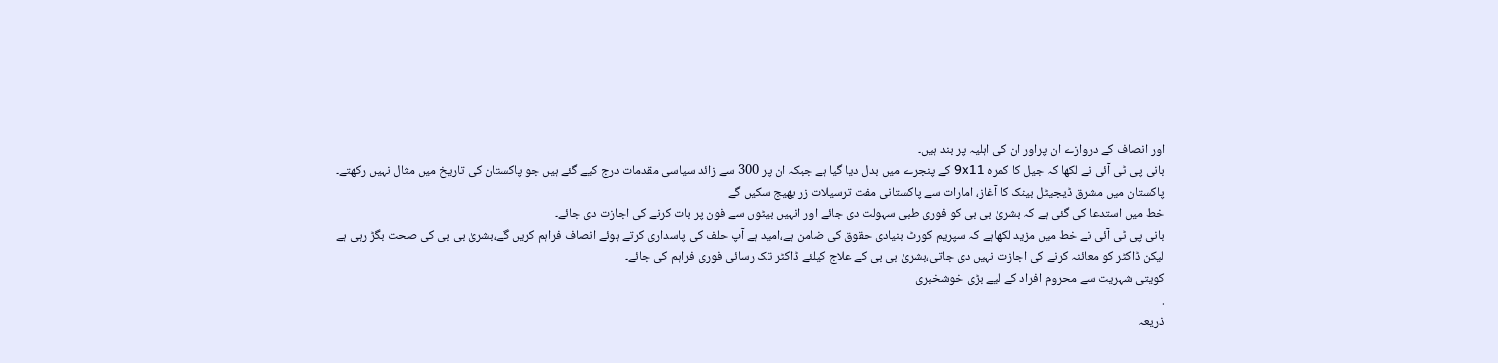اور انصاف کے دروازے ان پراور ان کی اہلیہ پر بند ہیں۔
بانی پی ٹی آئی نے لکھا کہ جیل کا کمرہ 9x11 کے پنجرے میں بدل دیا گیا ہے جبکہ ان پر 300 سے زائد سیاسی مقدمات درج کیے گئے ہیں جو پاکستان کی تاریخ میں مثال نہیں رکھتے۔
پاکستان میں مشرق ڈیجیٹل بینک کا آغاز، امارات سے پاکستانی مفت ترسیلات زر بھیج سکیں گے
خط میں استدعا کی گئی ہے کہ بشریٰ بی بی کو فوری طبی سہولت دی جائے اور انہیں بیٹوں سے فون پر بات کرنے کی اجازت دی جائے۔
بانی پی ٹی آئی نے خط میں مزید لکھاہے کہ سپریم کورٹ بنیادی حقوق کی ضامن ہے،امید ہے آپ حلف کی پاسداری کرتے ہوئے انصاف فراہم کریں گے،بشریٰ بی بی کی صحت بگڑ رہی ہے لیکن ڈاکٹر کو معائنہ کرنے کی اجازت نہیں دی جاتی،بشریٰ بی بی کے علاج کیلئے ڈاکٹر تک رسائی فوری فراہم کی جائے۔
کویتی شہریت سے محروم افراد کے لیے بڑی خوشخبری
.
ذریعہ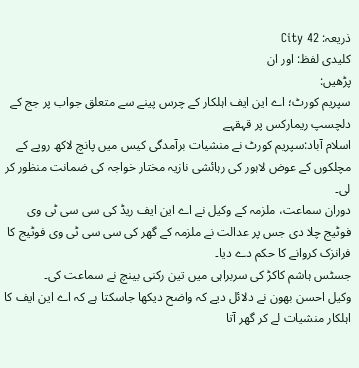ذریعہ: City 42
کلیدی لفظ: اور ان
پڑھیں:
سپریم کورٹ؛ اے این ایف اہلکار کے چرس پینے سے متعلق جواب پر جج کے دلچسپ ریمارکس پر قہقہے
اسلام آباد:سپریم کورٹ نے منشیات برآمدگی کیس میں پانچ لاکھ روپے کے مچلکوں کے عوض لاہور کی رہائشی نازیہ مختار خواجہ کی ضمانت منظور کر لی۔
دوران سماعت، ملزمہ کے وکیل نے اے این ایف ریڈ کی سی سی ٹی وی فوٹیج چلا دی جس پر عدالت نے ملزمہ کے گھر کی سی سی ٹی وی فوٹیج کا فرانزک کروانے کا حکم دے دیا۔
جسٹس ہاشم کاکڑ کی سربراہی میں تین رکنی بینچ نے سماعت کی۔
وکیل احسن بھون نے دلائل دیے کہ واضح دیکھا جاسکتا ہے کہ اے این ایف کا اہلکار منشیات لے کر گھر آتا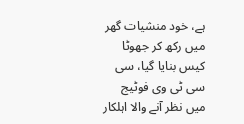ہے، خود منشیات گھر میں رکھ کر جھوٹا کیس بنایا گیا، سی سی ٹی وی فوٹیج میں نظر آنے والا اہلکار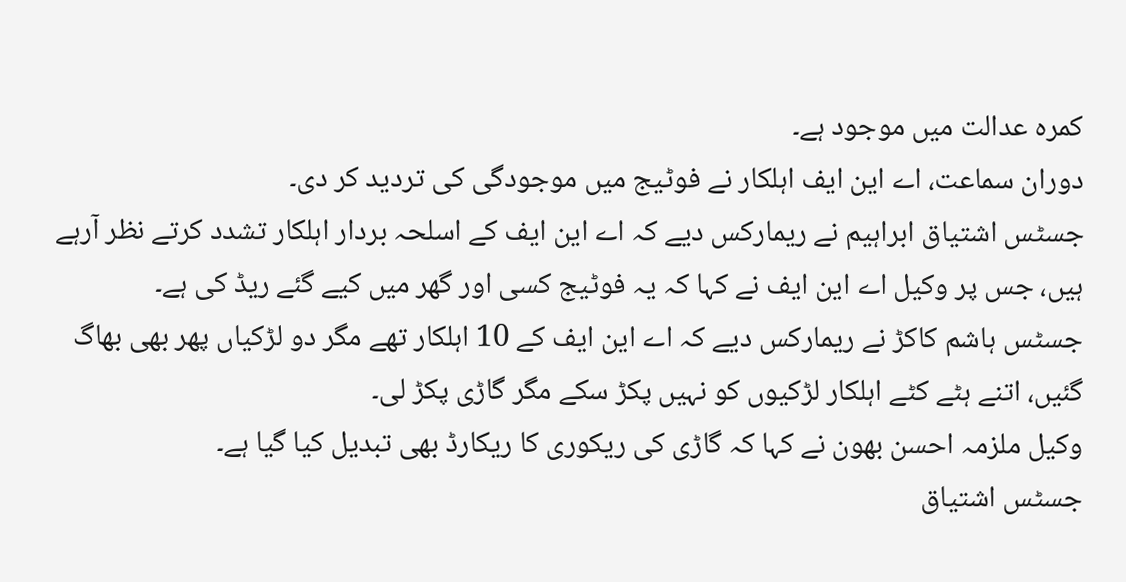کمرہ عدالت میں موجود ہے۔
دوران سماعت، اے این ایف اہلکار نے فوٹیج میں موجودگی کی تردید کر دی۔
جسٹس اشتیاق ابراہیم نے ریمارکس دیے کہ اے این ایف کے اسلحہ بردار اہلکار تشدد کرتے نظر آرہے ہیں، جس پر وکیل اے این ایف نے کہا کہ یہ فوٹیج کسی اور گھر میں کیے گئے ریڈ کی ہے۔
جسٹس ہاشم کاکڑ نے ریمارکس دیے کہ اے این ایف کے 10 اہلکار تھے مگر دو لڑکیاں پھر بھی بھاگ گئیں، اتنے ہٹے کٹے اہلکار لڑکیوں کو نہیں پکڑ سکے مگر گاڑی پکڑ لی۔
وکیل ملزمہ احسن بھون نے کہا کہ گاڑی کی ریکوری کا ریکارڈ بھی تبدیل کیا گیا ہے۔
جسٹس اشتیاق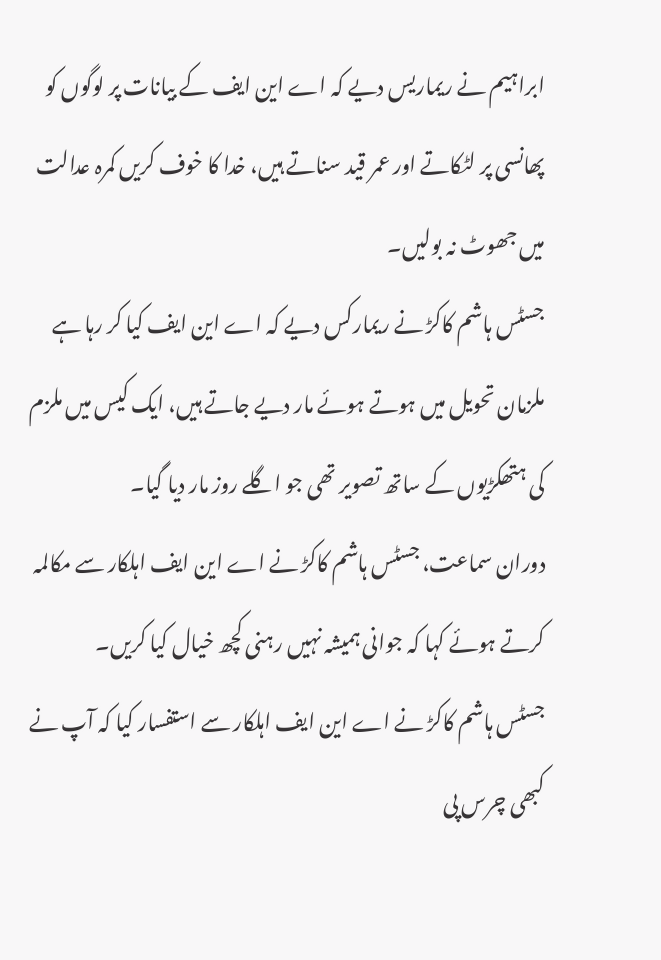ابراہیم نے ریماریس دیے کہ اے این ایف کے بیانات پر لوگوں کو پھانسی پر لٹکاتے اور عمر قید سناتے ہیں، خدا کا خوف کریں کمرہ عدالت میں جھوٹ نہ بولیں۔
جسٹس ہاشم کاکڑ نے ریمارکس دیے کہ اے این ایف کیا کر رہا ہے ملزمان تحویل میں ہوتے ہوئے مار دیے جاتے ہیں، ایک کیس میں ملزم کی ہتھکڑیوں کے ساتھ تصویر تھی جو اگلے روز مار دیا گیا۔
دوران سماعت، جسٹس ہاشم کاکڑ نے اے این ایف اہلکار سے مکالمہ کرتے ہوئے کہا کہ جوانی ہمیشہ نہیں رہنی کچھ خیال کیا کریں۔
جسٹس ہاشم کاکڑ نے اے این ایف اہلکار سے استفسار کیا کہ آپ نے کبھی چرس پی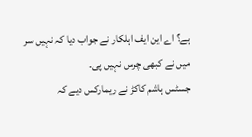ہے؟ اے این ایف اہلکار نے جواب دیا کہ نہیں سر میں نے کبھی چرس نہیں پی۔
جسٹس ہاشم کاکڑ نے ریمارکس دیے کہ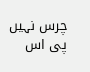چرس نہیں پی اس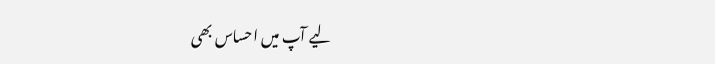لیے آپ میں احساس بھی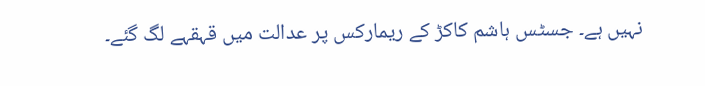نہیں ہے۔ جسٹس ہاشم کاکڑ کے ریمارکس پر عدالت میں قہقہے لگ گئے۔